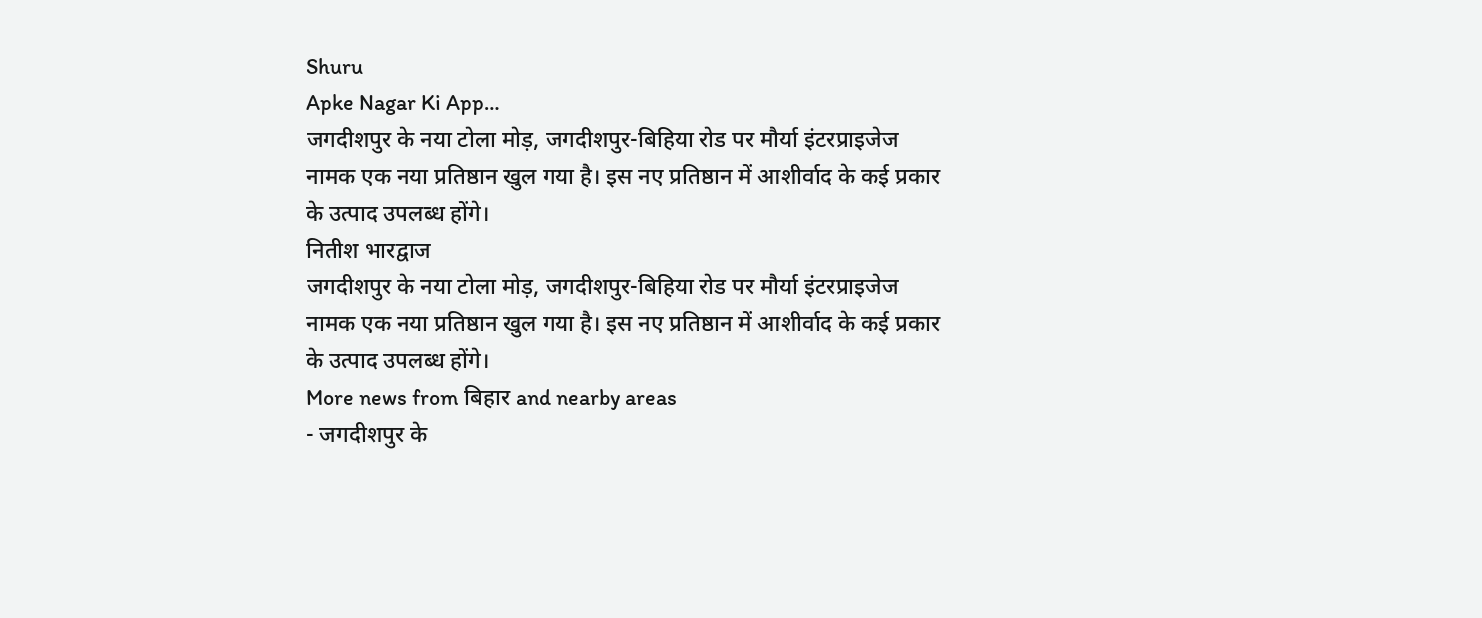Shuru
Apke Nagar Ki App…
जगदीशपुर के नया टोला मोड़, जगदीशपुर-बिहिया रोड पर मौर्या इंटरप्राइजेज नामक एक नया प्रतिष्ठान खुल गया है। इस नए प्रतिष्ठान में आशीर्वाद के कई प्रकार के उत्पाद उपलब्ध होंगे।
नितीश भारद्वाज
जगदीशपुर के नया टोला मोड़, जगदीशपुर-बिहिया रोड पर मौर्या इंटरप्राइजेज नामक एक नया प्रतिष्ठान खुल गया है। इस नए प्रतिष्ठान में आशीर्वाद के कई प्रकार के उत्पाद उपलब्ध होंगे।
More news from बिहार and nearby areas
- जगदीशपुर के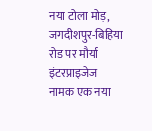नया टोला मोड़, जगदीशपुर-बिहिया रोड पर मौर्या इंटरप्राइजेज नामक एक नया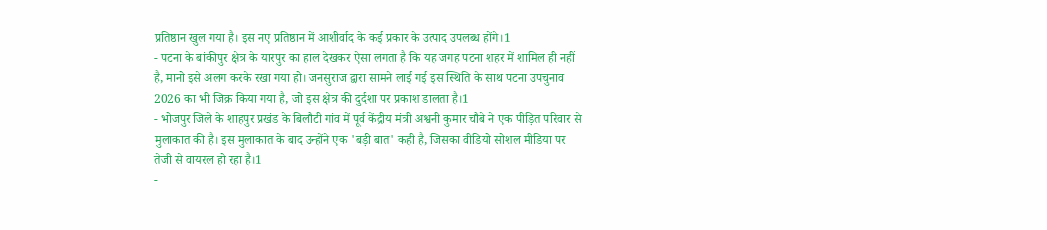प्रतिष्ठान खुल गया है। इस नए प्रतिष्ठान में आशीर्वाद के कई प्रकार के उत्पाद उपलब्ध होंगे।1
- पटना के बांकीपुर क्षेत्र के यारपुर का हाल देखकर ऐसा लगता है कि यह जगह पटना शहर में शामिल ही नहीं है, मानो इसे अलग करके रखा गया हो। जनसुराज द्वारा सामने लाई गई इस स्थिति के साथ पटना उपचुनाव 2026 का भी जिक्र किया गया है, जो इस क्षेत्र की दुर्दशा पर प्रकाश डालता है।1
- भोजपुर जिले के शाहपुर प्रखंड के बिलौटी गांव में पूर्व केंद्रीय मंत्री अश्वनी कुमार चौबे ने एक पीड़ित परिवार से मुलाकात की है। इस मुलाकात के बाद उन्होंने एक 'बड़ी बात' कही है, जिसका वीडियो सोशल मीडिया पर तेजी से वायरल हो रहा है।1
-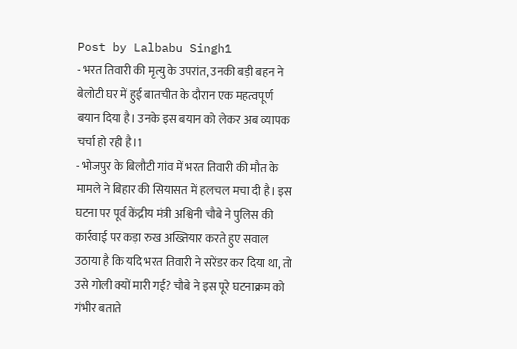Post by Lalbabu Singh1
- भरत तिवारी की मृत्यु के उपरांत, उनकी बड़ी बहन ने बेलोटी घर में हुई बातचीत के दौरान एक महत्वपूर्ण बयान दिया है। उनके इस बयान को लेकर अब व्यापक चर्चा हो रही है।1
- भोजपुर के बिलौटी गांव में भरत तिवारी की मौत के मामले ने बिहार की सियासत में हलचल मचा दी है। इस घटना पर पूर्व केंद्रीय मंत्री अश्विनी चौबे ने पुलिस की कार्रवाई पर कड़ा रुख अख्तियार करते हुए सवाल उठाया है कि यदि भरत तिवारी ने सरेंडर कर दिया था, तो उसे गोली क्यों मारी गई? चौबे ने इस पूरे घटनाक्रम को गंभीर बताते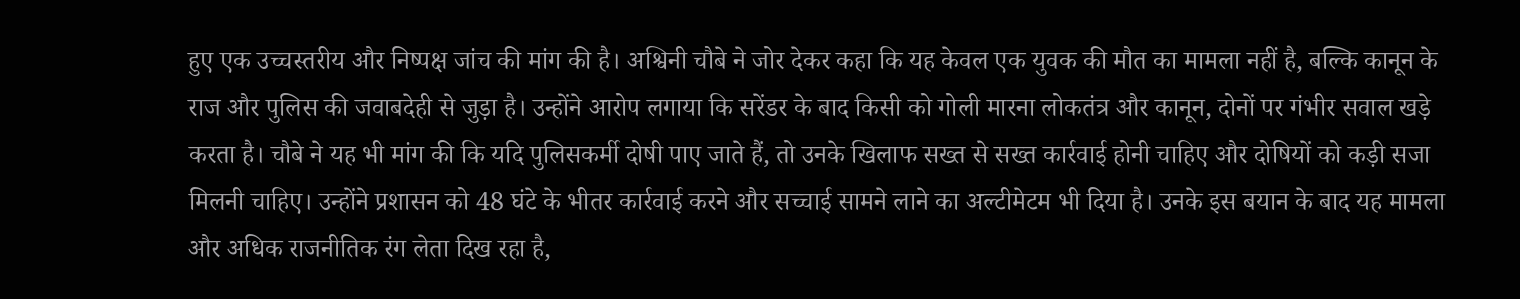हुए एक उच्चस्तरीय और निष्पक्ष जांच की मांग की है। अश्विनी चौबे ने जोर देकर कहा कि यह केवल एक युवक की मौत का मामला नहीं है, बल्कि कानून के राज और पुलिस की जवाबदेही से जुड़ा है। उन्होंने आरोप लगाया कि सरेंडर के बाद किसी को गोली मारना लोकतंत्र और कानून, दोनों पर गंभीर सवाल खड़े करता है। चौबे ने यह भी मांग की कि यदि पुलिसकर्मी दोषी पाए जाते हैं, तो उनके खिलाफ सख्त से सख्त कार्रवाई होनी चाहिए और दोषियों को कड़ी सजा मिलनी चाहिए। उन्होंने प्रशासन को 48 घंटे के भीतर कार्रवाई करने और सच्चाई सामने लाने का अल्टीमेटम भी दिया है। उनके इस बयान के बाद यह मामला और अधिक राजनीतिक रंग लेता दिख रहा है,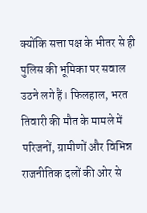क्योंकि सत्ता पक्ष के भीतर से ही पुलिस की भूमिका पर सवाल उठने लगे हैं। फिलहाल, भरत तिवारी की मौत के मामले में परिजनों, ग्रामीणों और विभिन्न राजनीतिक दलों की ओर से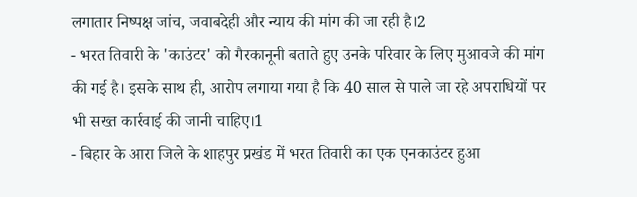लगातार निष्पक्ष जांच, जवाबदेही और न्याय की मांग की जा रही है।2
- भरत तिवारी के 'काउंटर' को गैरकानूनी बताते हुए उनके परिवार के लिए मुआवजे की मांग की गई है। इसके साथ ही, आरोप लगाया गया है कि 40 साल से पाले जा रहे अपराधियों पर भी सख्त कार्रवाई की जानी चाहिए।1
- बिहार के आरा जिले के शाहपुर प्रखंड में भरत तिवारी का एक एनकाउंटर हुआ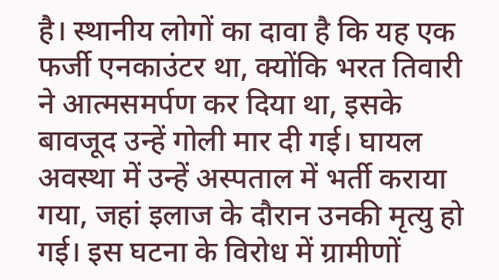है। स्थानीय लोगों का दावा है कि यह एक फर्जी एनकाउंटर था, क्योंकि भरत तिवारी ने आत्मसमर्पण कर दिया था, इसके बावजूद उन्हें गोली मार दी गई। घायल अवस्था में उन्हें अस्पताल में भर्ती कराया गया, जहां इलाज के दौरान उनकी मृत्यु हो गई। इस घटना के विरोध में ग्रामीणों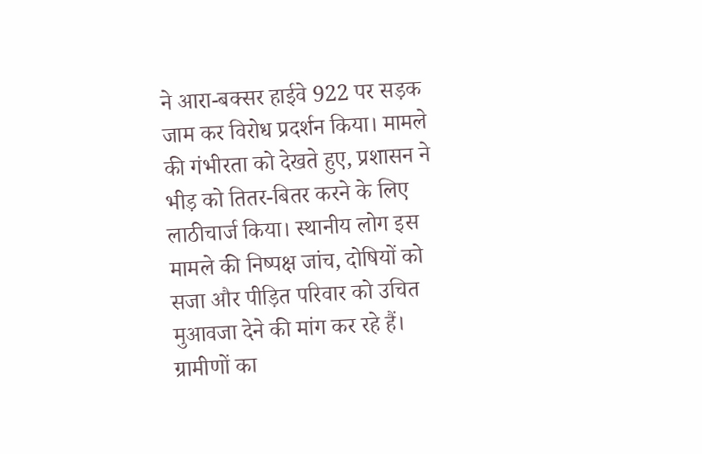ने आरा-बक्सर हाईवे 922 पर सड़क जाम कर विरोध प्रदर्शन किया। मामले की गंभीरता को देखते हुए, प्रशासन ने भीड़ को तितर-बितर करने के लिए लाठीचार्ज किया। स्थानीय लोग इस मामले की निष्पक्ष जांच, दोषियों को सजा और पीड़ित परिवार को उचित मुआवजा देने की मांग कर रहे हैं। ग्रामीणों का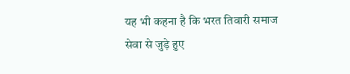यह भी कहना है कि भरत तिवारी समाज सेवा से जुड़े हुए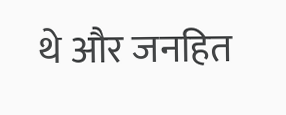थे और जनहित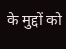के मुद्दों को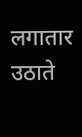लगातार उठाते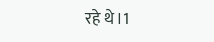रहे थे।1